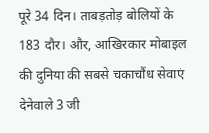पूरे 34 दिन। ताबड़तोड़ बोलियों के 183 दौर। और, आखिरकार मोबाइल की दुनिया की सबसे चकाचौंध सेवाएं देनेवाले 3 जी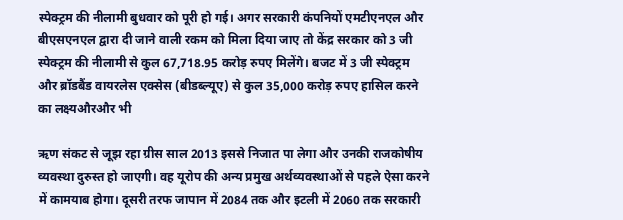स्पेक्ट्रम की नीलामी बुधवार को पूरी हो गई। अगर सरकारी कंपनियों एमटीएनएल और बीएसएनएल द्वारा दी जाने वाली रकम को मिला दिया जाए तो केंद्र सरकार को 3 जी स्पेक्ट्रम की नीलामी से कुल 67,718.95 करोड़ रुपए मिलेंगे। बजट में 3 जी स्पेक्ट्रम और ब्रॉडबैंड वायरलेस एक्सेस (बीडब्ल्यूए) से कुल 35,000 करोड़ रुपए हासिल करने का लक्ष्यऔरऔर भी

ऋण संकट से जूझ रहा ग्रीस साल 2013 इससे निजात पा लेगा और उनकी राजकोषीय व्यवस्था दुरुस्त हो जाएगी। वह यूरोप की अन्य प्रमुख अर्थव्यवस्थाओं से पहले ऐसा करने में कामयाब होगा। दूसरी तरफ जापान में 2084 तक और इटली में 2060 तक सरकारी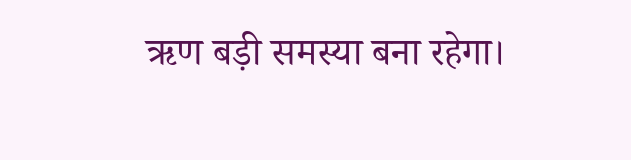ऋण बड़ी समस्या बना रहेगा।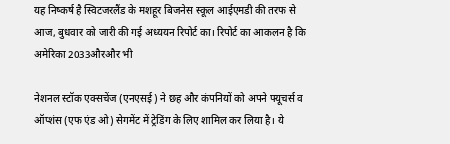यह निष्कर्ष है स्विटजरलैंड के मशहूर बिजनेस स्कूल आईएमडी की तरफ से आज, बुधवार को जारी की गई अध्ययन रिपोर्ट का। रिपोर्ट का आकलन है कि अमेरिका 2033औरऔर भी

नेशनल स्टॉक एक्सचेंज (एनएसई) ने छह और कंपनियों को अपने फ्यूचर्स व ऑप्शंस (एफ एंड ओ) सेगमेंट में ट्रेडिंग के लिए शामिल कर लिया है। ये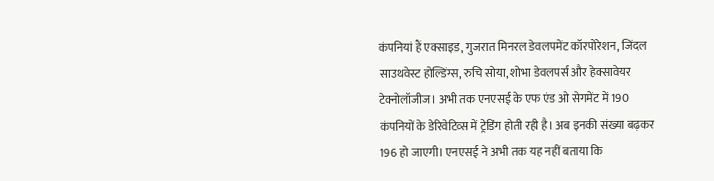कंपनियां हैं एक्साइड, गुजरात मिनरल डेवलपमेंट कॉरपोरेशन, जिंदल साउथवेस्ट होल्डिंग्स, रुचि सोया, शोभा डेवलपर्स और हेक्सावेयर टेक्नोलॉजीज। अभी तक एनएसई के एफ एंड ओ सेगमेंट में 190 कंपनियों के डेरिवेटिव्स में ट्रेडिंग होती रही है। अब इनकी संख्या बढ़कर 196 हो जाएगी। एनएसई ने अभी तक यह नहीं बताया कि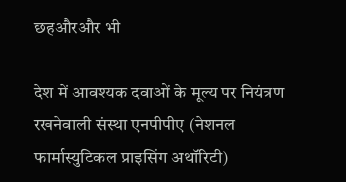छहऔरऔर भी

देश में आवश्यक दवाओं के मूल्य पर नियंत्रण रखनेवाली संस्था एनपीपीए (नेशनल फार्मास्युटिकल प्राइसिंग अथॉरिटी)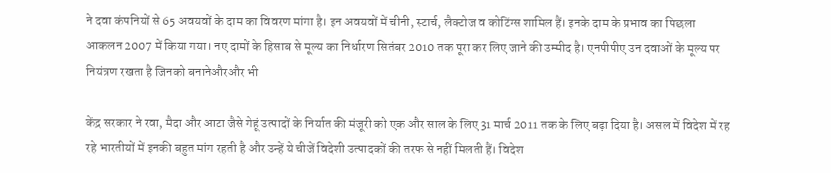ने दवा कंपनियों से 65 अवयवों के दाम का विवरण मांगा है। इन अवयवों में चीनी, स्टार्च, लैक्टोज व कोटिंग्स शामिल हैं। इनके दाम के प्रभाव का पिछला आकलन 2007 में किया गया। नए दामों के हिसाब से मूल्य का निर्धारण सितंबर 2010 तक पूरा कर लिए जाने की उम्मीद है। एनपीपीए उन दवाओं के मूल्य पर नियंत्रण रखता है जिनको बनानेऔरऔर भी

केंद्र सरकार ने रवा, मैदा और आटा जैसे गेहूं उत्पादों के निर्यात की मंजूरी को एक और साल के लिए 31 मार्च 2011 तक के लिए बढ़ा दिया है। असल में विदेश में रह रहे भारतीयों में इनकी बहुत मांग रहती है और उन्हें ये चीजें विदेशी उत्पादकों की तरफ से नहीं मिलती हैं। विदेश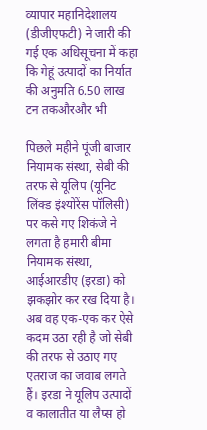व्यापार महानिदेशालय (डीजीएफटी) ने जारी की गई एक अधिसूचना में कहा कि गेहूं उत्पादों का निर्यात की अनुमति 6.50 लाख टन तकऔरऔर भी

पिछले महीने पूंजी बाजार नियामक संस्था, सेबी की तरफ से यूलिप (यूनिट लिंक्ड इंश्योरेंस पॉलिसी) पर कसे गए शिकंजे ने लगता है हमारी बीमा नियामक संस्था, आईआरडीए (इरडा) को झकझोर कर रख दिया है। अब वह एक-एक कर ऐसे कदम उठा रही है जो सेबी की तरफ से उठाए गए एतराज का जवाब लगते हैं। इरडा ने यूलिप उत्पादों व कालातीत या लैप्स हो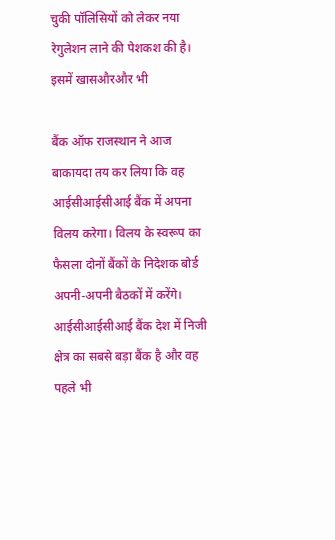चुकी पॉलिसियों को लेकर नया रेगुलेशन लाने की पेशकश की है। इसमें खासऔरऔर भी

बैंक ऑफ राजस्थान ने आज बाकायदा तय कर लिया कि वह आईसीआईसीआई बैंक में अपना विलय करेगा। विलय के स्वरूप का फैसला दोनों बैंकों के निदेशक बोर्ड अपनी-अपनी बैठकों में करेंगे। आईसीआईसीआई बैंक देश में निजी क्षेत्र का सबसे बड़ा बैंक है और वह पहले भी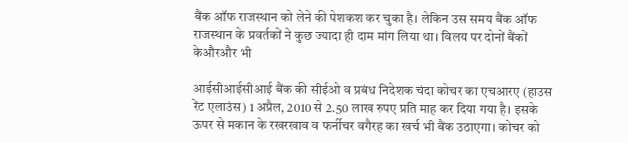बैंक ऑफ राजस्थान को लेने की पेशकश कर चुका है। लेकिन उस समय बैंक ऑफ राजस्थान के प्रवर्तकों ने कुछ ज्यादा ही दाम मांग लिया था। विलय पर दोनों बैंकों केऔरऔर भी

आईसीआईसीआई बैंक की सीईओ व प्रबंध निदेशक चंदा कोचर का एचआरए (हाउस रेंट एलाउंस) 1 अप्रैल, 2010 से 2.50 लाख रुपए प्रति माह कर दिया गया है। इसके ऊपर से मकान के रखरखाव व फर्नीचर वगैरह का खर्च भी बैंक उठाएगा। कोचर को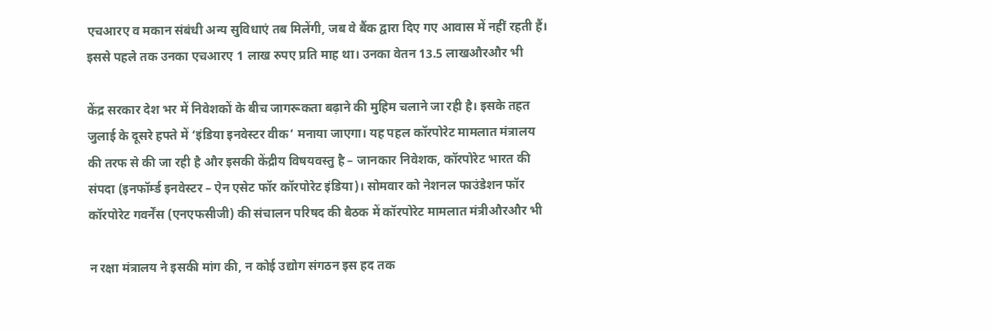एचआरए व मकान संबंधी अन्य सुविधाएं तब मिलेंगी, जब वे बैंक द्वारा दिए गए आवास में नहीं रहती हैं। इससे पहले तक उनका एचआरए 1 लाख रुपए प्रति माह था। उनका वेतन 13.5 लाखऔरऔर भी

केंद्र सरकार देश भर में निवेशकों के बीच जागरूकता बढ़ाने की मुहिम चलाने जा रही है। इसके तहत जुलाई के दूसरे हफ्ते में ‘इंडिया इनवेस्टर वीक’ मनाया जाएगा। यह पहल कॉरपोरेट मामलात मंत्रालय की तरफ से की जा रही है और इसकी केंद्रीय विषयवस्तु है – जानकार निवेशक, कॉरपोरेट भारत की संपदा (इनफॉर्म्ड इनवेस्टर – ऐन एसेट फॉर कॉरपोरेट इंडिया)। सोमवार को नेशनल फाउंडेशन फॉर कॉरपोरेट गवर्नेंस (एनएफसीजी) की संचालन परिषद की बैठक में कॉरपोरेट मामलात मंत्रीऔरऔर भी

न रक्षा मंत्रालय ने इसकी मांग की, न कोई उद्योग संगठन इस हद तक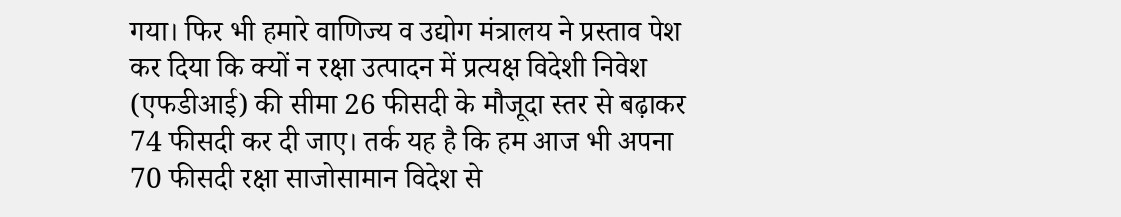गया। फिर भी हमारे वाणिज्य व उद्योग मंत्रालय ने प्रस्ताव पेश कर दिया कि क्यों न रक्षा उत्पादन में प्रत्यक्ष विदेशी निवेश (एफडीआई) की सीमा 26 फीसदी के मौजूदा स्तर से बढ़ाकर 74 फीसदी कर दी जाए। तर्क यह है कि हम आज भी अपना 70 फीसदी रक्षा साजोसामान विदेश से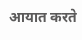आयात करते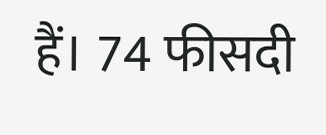हैं। 74 फीसदी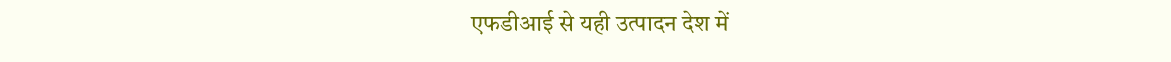एफडीआई से यही उत्पादन देश में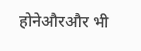होनेऔरऔर भी